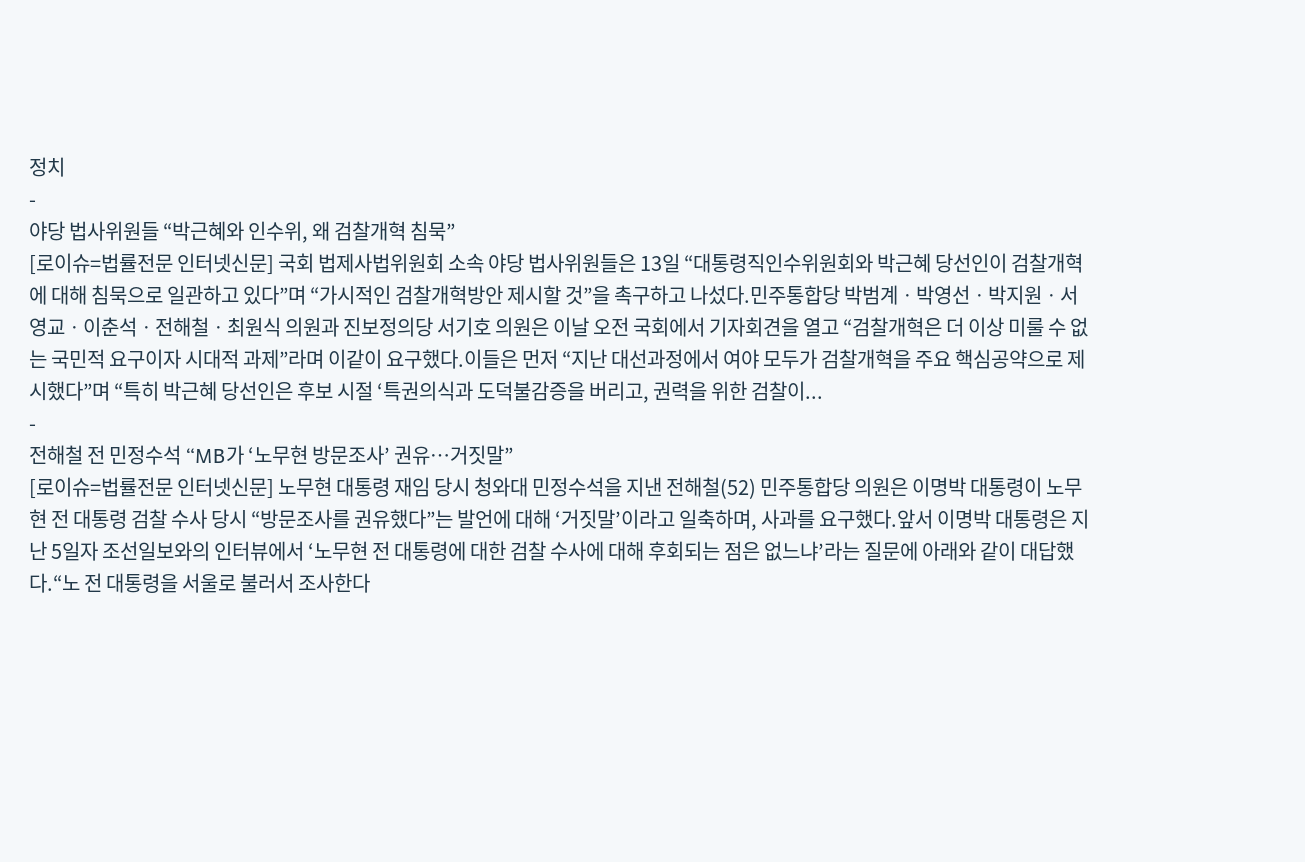정치
-
야당 법사위원들 “박근혜와 인수위, 왜 검찰개혁 침묵”
[로이슈=법률전문 인터넷신문] 국회 법제사법위원회 소속 야당 법사위원들은 13일 “대통령직인수위원회와 박근혜 당선인이 검찰개혁에 대해 침묵으로 일관하고 있다”며 “가시적인 검찰개혁방안 제시할 것”을 촉구하고 나섰다.민주통합당 박범계ㆍ박영선ㆍ박지원ㆍ서영교ㆍ이춘석ㆍ전해철ㆍ최원식 의원과 진보정의당 서기호 의원은 이날 오전 국회에서 기자회견을 열고 “검찰개혁은 더 이상 미룰 수 없는 국민적 요구이자 시대적 과제”라며 이같이 요구했다.이들은 먼저 “지난 대선과정에서 여야 모두가 검찰개혁을 주요 핵심공약으로 제시했다”며 “특히 박근혜 당선인은 후보 시절 ‘특권의식과 도덕불감증을 버리고, 권력을 위한 검찰이...
-
전해철 전 민정수석 “MB가 ‘노무현 방문조사’ 권유…거짓말”
[로이슈=법률전문 인터넷신문] 노무현 대통령 재임 당시 청와대 민정수석을 지낸 전해철(52) 민주통합당 의원은 이명박 대통령이 노무현 전 대통령 검찰 수사 당시 “방문조사를 권유했다”는 발언에 대해 ‘거짓말’이라고 일축하며, 사과를 요구했다.앞서 이명박 대통령은 지난 5일자 조선일보와의 인터뷰에서 ‘노무현 전 대통령에 대한 검찰 수사에 대해 후회되는 점은 없느냐’라는 질문에 아래와 같이 대답했다.“노 전 대통령을 서울로 불러서 조사한다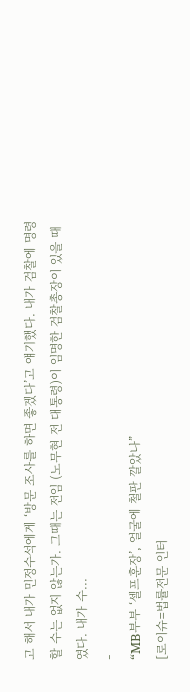고 해서 내가 민정수석에게 ‘방문 조사를 하면 좋겠다’고 얘기했다. 내가 검찰에 명령할 수는 없지 않는가. 그때는 전임 (노무현 전 대통령)이 임명한 검찰총장이 있을 때였다. 내가 수...
-
“MB부부 ‘셀프훈장’, 얼굴에 철판 깔았나”
[로이슈=법률전문 인터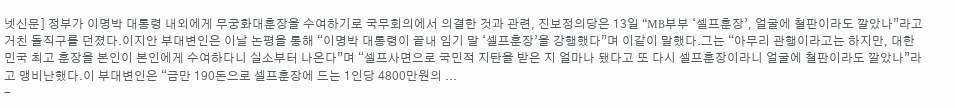넷신문] 정부가 이명박 대통령 내외에게 무궁화대훈장을 수여하기로 국무회의에서 의결한 것과 관련, 진보정의당은 13일 “MB부부 ‘셀프훈장’, 얼굴에 철판이라도 깔았나”라고 거친 돌직구를 던졌다.이지안 부대변인은 이날 논평을 통해 “이명박 대통령이 끝내 임기 말 ‘셀프훈장’을 강행했다”며 이같이 말했다.그는 “아무리 관행이라고는 하지만, 대한민국 최고 훈장을 본인이 본인에게 수여하다니 실소부터 나온다”며 “셀프사면으로 국민적 지탄을 받은 지 얼마나 됐다고 또 다시 셀프훈장이라니 얼굴에 철판이라도 깔았나”라고 맹비난했다.이 부대변인은 “금만 190돈으로 셀프훈장에 드는 1인당 4800만원의 ...
-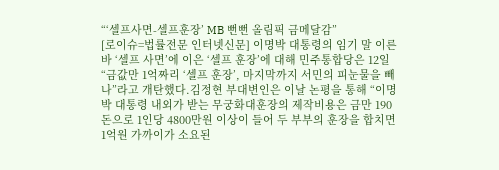“‘셀프사면-셀프훈장’ MB 뻔뻔 올림픽 금메달감”
[로이슈=법률전문 인터넷신문] 이명박 대통령의 임기 말 이른바 ‘셀프 사면’에 이은 ‘셀프 훈장’에 대해 민주통합당은 12일 “금값만 1억짜리 ‘셀프 훈장’, 마지막까지 서민의 피눈물을 빼나”라고 개탄했다.김정현 부대변인은 이날 논평을 통해 “이명박 대통령 내외가 받는 무궁화대훈장의 제작비용은 금만 190돈으로 1인당 4800만원 이상이 들어 두 부부의 훈장을 합치면 1억원 가까이가 소요된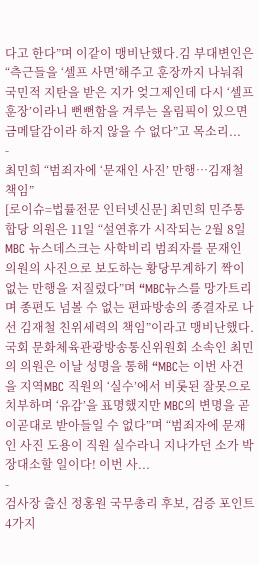다고 한다”며 이같이 맹비난했다.김 부대변인은 “측근들을 ‘셀프 사면’해주고 훈장까지 나눠줘 국민적 지탄을 받은 지가 엊그제인데 다시 ‘셀프 훈장’이라니 뻔뻔함을 겨루는 올림픽이 있으면 금메달감이라 하지 않을 수 없다”고 목소리...
-
최민희 “범죄자에 ‘문재인 사진’ 만행…김재철 책임”
[로이슈=법률전문 인터넷신문] 최민희 민주통합당 의원은 11일 “설연휴가 시작되는 2월 8일 MBC 뉴스데스크는 사학비리 범죄자를 문재인 의원의 사진으로 보도하는 황당무계하기 짝이 없는 만행을 저질렀다”며 “MBC뉴스를 망가트리며 종편도 넘볼 수 없는 편파방송의 종결자로 나선 김재철 친위세력의 책임”이라고 맹비난했다.국회 문화체육관광방송통신위원회 소속인 최민의 의원은 이날 성명을 통해 “MBC는 이번 사건을 지역MBC 직원의 ‘실수’에서 비롯된 잘못으로 치부하며 ‘유감’을 표명했지만 MBC의 변명을 곧이곧대로 받아들일 수 없다”며 “범죄자에 문재인 사진 도용이 직원 실수라니 지나가던 소가 박장대소할 일이다! 이번 사...
-
검사장 출신 정홍원 국무총리 후보, 검증 포인트 4가지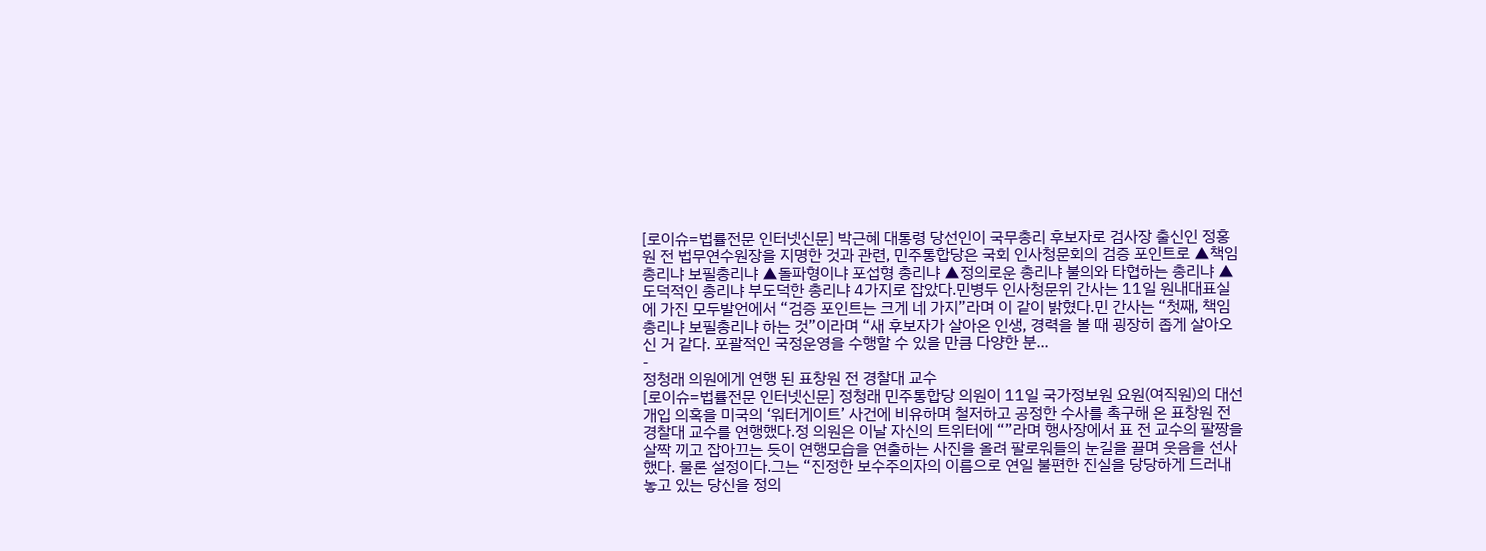[로이슈=법률전문 인터넷신문] 박근혜 대통령 당선인이 국무총리 후보자로 검사장 출신인 정홍원 전 법무연수원장을 지명한 것과 관련, 민주통합당은 국회 인사청문회의 검증 포인트로 ▲책임총리냐 보필총리냐 ▲돌파형이냐 포섭형 총리냐 ▲정의로운 총리냐 불의와 타협하는 총리냐 ▲도덕적인 총리냐 부도덕한 총리냐 4가지로 잡았다.민병두 인사청문위 간사는 11일 원내대표실에 가진 모두발언에서 “검증 포인트는 크게 네 가지”라며 이 같이 밝혔다.민 간사는 “첫째, 책임총리냐 보필총리냐 하는 것”이라며 “새 후보자가 살아온 인생, 경력을 볼 때 굉장히 좁게 살아오신 거 같다. 포괄적인 국정운영을 수행할 수 있을 만큼 다양한 분...
-
정청래 의원에게 연행 된 표창원 전 경찰대 교수
[로이슈=법률전문 인터넷신문] 정청래 민주통합당 의원이 11일 국가정보원 요원(여직원)의 대선 개입 의혹을 미국의 ‘워터게이트’ 사건에 비유하며 철저하고 공정한 수사를 촉구해 온 표창원 전 경찰대 교수를 연행했다.정 의원은 이날 자신의 트위터에 “”라며 행사장에서 표 전 교수의 팔짱을 살짝 끼고 잡아끄는 듯이 연행모습을 연출하는 사진을 올려 팔로워들의 눈길을 끌며 웃음을 선사했다. 물론 설정이다.그는 “진정한 보수주의자의 이름으로 연일 불편한 진실을 당당하게 드러내 놓고 있는 당신을 정의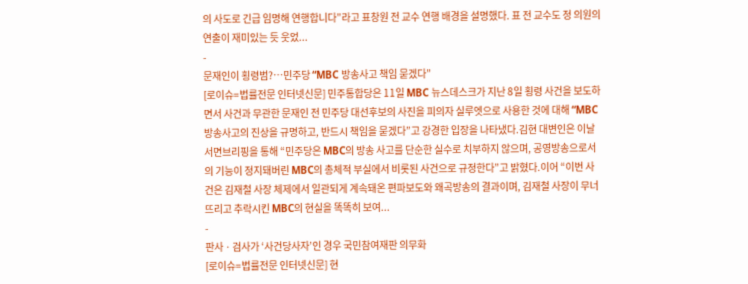의 사도로 긴급 임명해 연행합니다”라고 표창원 전 교수 연행 배경을 설명했다. 표 전 교수도 정 의원의 연출이 재미있는 듯 웃었...
-
문재인이 횡령범?…민주당 “MBC 방송사고 책임 묻겠다”
[로이슈=법률전문 인터넷신문] 민주통합당은 11일 MBC 뉴스데스크가 지난 8일 횡령 사건을 보도하면서 사건과 무관한 문재인 전 민주당 대선후보의 사진을 피의자 실루엣으로 사용한 것에 대해 “MBC 방송사고의 진상을 규명하고, 반드시 책임을 묻겠다”고 강경한 입장을 나타냈다.김현 대변인은 이날 서면브리핑을 통해 “민주당은 MBC의 방송 사고를 단순한 실수로 치부하지 않으며, 공영방송으로서의 기능이 정지돼버린 MBC의 총체적 부실에서 비롯된 사건으로 규정한다”고 밝혔다.이어 “이번 사건은 김재철 사장 체제에서 일관되게 계속돼온 편파보도와 왜곡방송의 결과이며, 김재철 사장이 무너뜨리고 추락시킨 MBC의 현실을 똑똑히 보여...
-
판사ㆍ검사가 ‘사건당사자’인 경우 국민참여재판 의무화
[로이슈=법률전문 인터넷신문] 현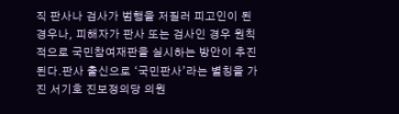직 판사나 검사가 범행을 저질러 피고인이 된 경우나, 피해자가 판사 또는 검사인 경우 원칙적으로 국민참여재판을 실시하는 방안이 추진된다.판사 출신으로 ‘국민판사’라는 별칭을 가진 서기호 진보정의당 의원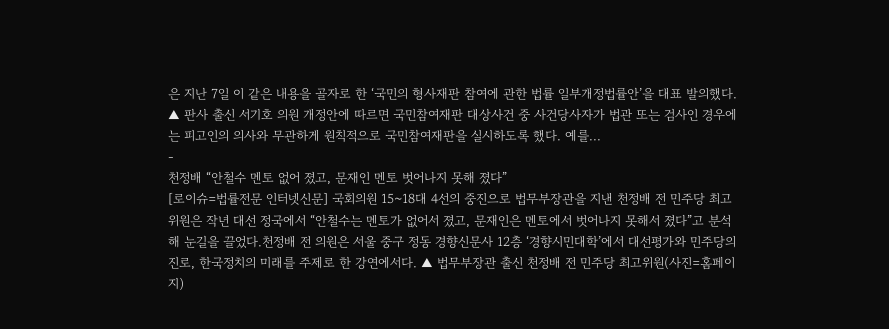은 지난 7일 이 같은 내용을 골자로 한 ‘국민의 형사재판 참여에 관한 법률 일부개정법률안’을 대표 발의했다. ▲ 판사 출신 서기호 의원 개정안에 따르면 국민참여재판 대상사건 중 사건당사자가 법관 또는 검사인 경우에는 피고인의 의사와 무관하게 원칙적으로 국민참여재판을 실시하도록 했다. 예를...
-
천정배 “안철수 멘토 없어 졌고, 문재인 멘토 벗어나지 못해 졌다”
[로이슈=법률전문 인터넷신문] 국회의원 15~18대 4선의 중진으로 법무부장관을 지낸 천정배 전 민주당 최고위원은 작년 대선 정국에서 “안철수는 멘토가 없어서 졌고, 문재인은 멘토에서 벗어나지 못해서 졌다”고 분석해 눈길을 끌었다.천정배 전 의원은 서울 중구 정동 경향신문사 12층 ‘경향시민대학’에서 대선평가와 민주당의 진로, 한국정치의 미래를 주제로 한 강연에서다. ▲ 법무부장관 출신 천정배 전 민주당 최고위원(사진=홈페이지)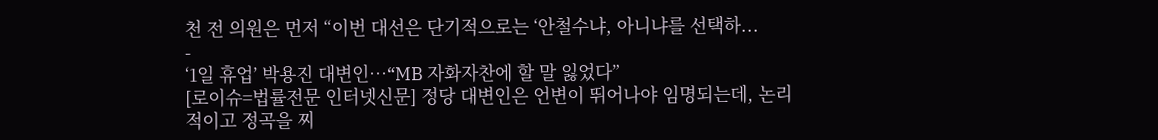천 전 의원은 먼저 “이번 대선은 단기적으로는 ‘안철수냐, 아니냐를 선택하...
-
‘1일 휴업’ 박용진 대변인…“MB 자화자찬에 할 말 잃었다”
[로이슈=법률전문 인터넷신문] 정당 대변인은 언변이 뛰어나야 임명되는데, 논리적이고 정곡을 찌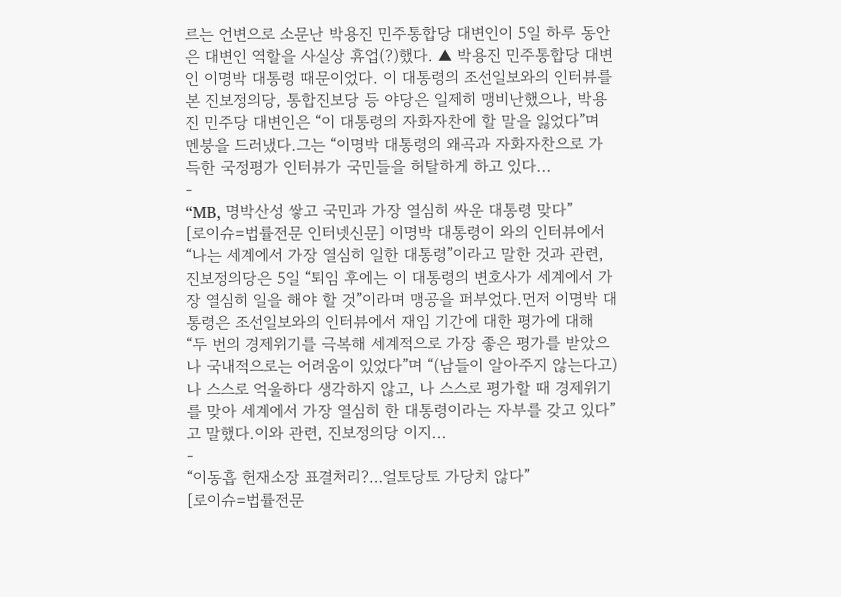르는 언변으로 소문난 박용진 민주통합당 대변인이 5일 하루 동안은 대변인 역할을 사실상 휴업(?)했다. ▲ 박용진 민주통합당 대변인 이명박 대통령 때문이었다. 이 대통령의 조선일보와의 인터뷰를 본 진보정의당, 통합진보당 등 야당은 일제히 맹비난했으나, 박용진 민주당 대변인은 “이 대통령의 자화자찬에 할 말을 잃었다”며 멘붕을 드러냈다.그는 “이명박 대통령의 왜곡과 자화자찬으로 가득한 국정평가 인터뷰가 국민들을 허탈하게 하고 있다...
-
“MB, 명박산성 쌓고 국민과 가장 열심히 싸운 대통령 맞다”
[로이슈=법률전문 인터넷신문] 이명박 대통령이 와의 인터뷰에서 “나는 세계에서 가장 열심히 일한 대통령”이라고 말한 것과 관련, 진보정의당은 5일 “퇴임 후에는 이 대통령의 변호사가 세계에서 가장 열심히 일을 해야 할 것”이라며 맹공을 퍼부었다.먼저 이명박 대통령은 조선일보와의 인터뷰에서 재임 기간에 대한 평가에 대해 “두 번의 경제위기를 극복해 세계적으로 가장 좋은 평가를 받았으나 국내적으로는 어려움이 있었다”며 “(남들이 알아주지 않는다고) 나 스스로 억울하다 생각하지 않고, 나 스스로 평가할 때 경제위기를 맞아 세계에서 가장 열심히 한 대통령이라는 자부를 갖고 있다”고 말했다.이와 관련, 진보정의당 이지...
-
“이동흡 헌재소장 표결처리?…얼토당토 가당치 않다”
[로이슈=법률전문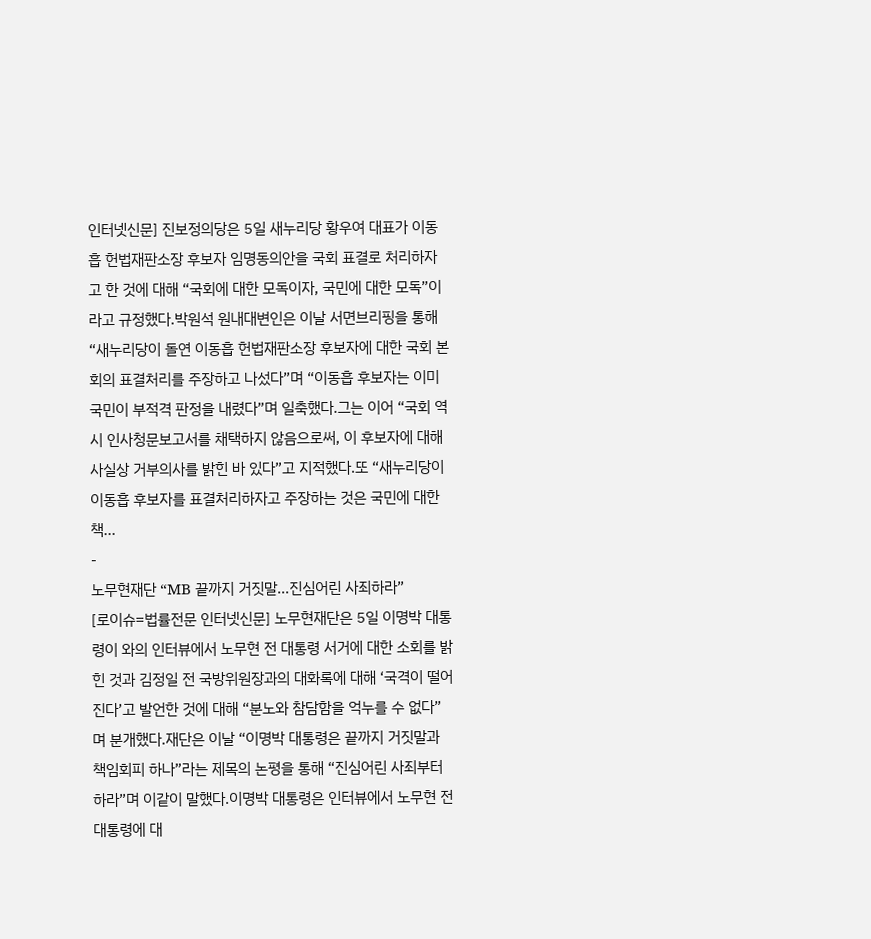인터넷신문] 진보정의당은 5일 새누리당 황우여 대표가 이동흡 헌법재판소장 후보자 임명동의안을 국회 표결로 처리하자고 한 것에 대해 “국회에 대한 모독이자, 국민에 대한 모독”이라고 규정했다.박원석 원내대변인은 이날 서면브리핑을 통해 “새누리당이 돌연 이동흡 헌법재판소장 후보자에 대한 국회 본회의 표결처리를 주장하고 나섰다”며 “이동흡 후보자는 이미 국민이 부적격 판정을 내렸다”며 일축했다.그는 이어 “국회 역시 인사청문보고서를 채택하지 않음으로써, 이 후보자에 대해 사실상 거부의사를 밝힌 바 있다”고 지적했다.또 “새누리당이 이동흡 후보자를 표결처리하자고 주장하는 것은 국민에 대한 책...
-
노무현재단 “MB 끝까지 거짓말…진심어린 사죄하라”
[로이슈=법률전문 인터넷신문] 노무현재단은 5일 이명박 대통령이 와의 인터뷰에서 노무현 전 대통령 서거에 대한 소회를 밝힌 것과 김정일 전 국방위원장과의 대화록에 대해 ‘국격이 떨어진다’고 발언한 것에 대해 “분노와 참담함을 억누를 수 없다”며 분개했다.재단은 이날 “이명박 대통령은 끝까지 거짓말과 책임회피 하나”라는 제목의 논평을 통해 “진심어린 사죄부터 하라”며 이같이 말했다.이명박 대통령은 인터뷰에서 노무현 전 대통령에 대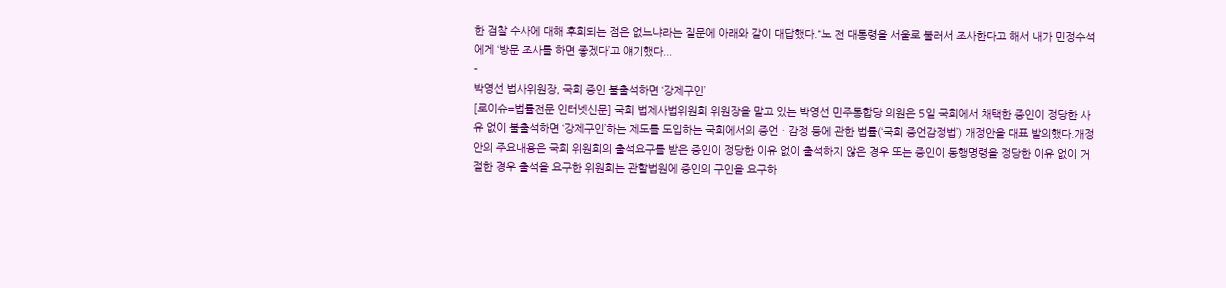한 검찰 수사에 대해 후회되는 점은 없느냐라는 질문에 아래와 같이 대답했다.“노 전 대통령을 서울로 불러서 조사한다고 해서 내가 민정수석에게 ‘방문 조사를 하면 좋겠다’고 얘기했다...
-
박영선 법사위원장, 국회 증인 불출석하면 ‘강제구인’
[로이슈=법률전문 인터넷신문] 국회 법제사법위원회 위원장을 맡고 있는 박영선 민주통합당 의원은 5일 국회에서 채택한 증인이 정당한 사유 없이 불출석하면 ‘강제구인’하는 제도를 도입하는 국회에서의 증언ㆍ감정 등에 관한 법률(‘국회 증언감정법’) 개정안을 대표 발의했다.개정안의 주요내용은 국회 위원회의 출석요구를 받은 증인이 정당한 이유 없이 출석하지 않은 경우 또는 증인이 동행명령을 정당한 이유 없이 거절한 경우 출석을 요구한 위원회는 관할법원에 증인의 구인을 요구하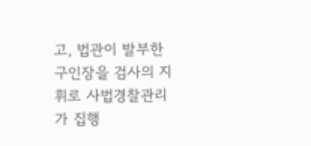고, 법관이 발부한 구인장을 검사의 지휘로 사법경찰관리가 집행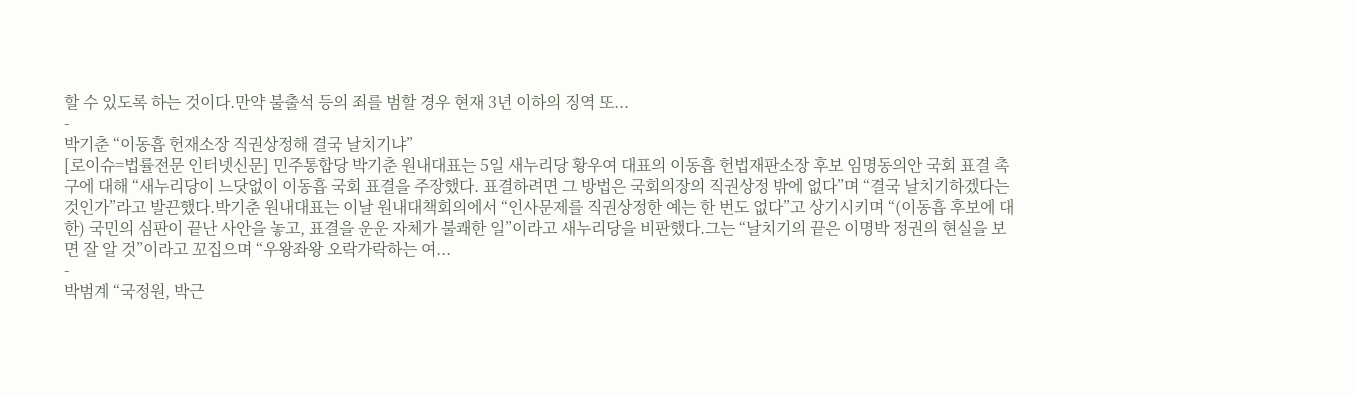할 수 있도록 하는 것이다.만약 불출석 등의 죄를 범할 경우 현재 3년 이하의 징역 또...
-
박기춘 “이동흡 헌재소장 직권상정해 결국 날치기냐”
[로이슈=법률전문 인터넷신문] 민주통합당 박기춘 원내대표는 5일 새누리당 황우여 대표의 이동흡 헌법재판소장 후보 임명동의안 국회 표결 촉구에 대해 “새누리당이 느닷없이 이동흡 국회 표결을 주장했다. 표결하려면 그 방법은 국회의장의 직권상정 밖에 없다”며 “결국 날치기하겠다는 것인가”라고 발끈했다.박기춘 원내대표는 이날 원내대책회의에서 “인사문제를 직권상정한 예는 한 번도 없다”고 상기시키며 “(이동흡 후보에 대한) 국민의 심판이 끝난 사안을 놓고, 표결을 운운 자체가 불쾌한 일”이라고 새누리당을 비판했다.그는 “날치기의 끝은 이명박 정권의 현실을 보면 잘 알 것”이라고 꼬집으며 “우왕좌왕 오락가락하는 여...
-
박범계 “국정원, 박근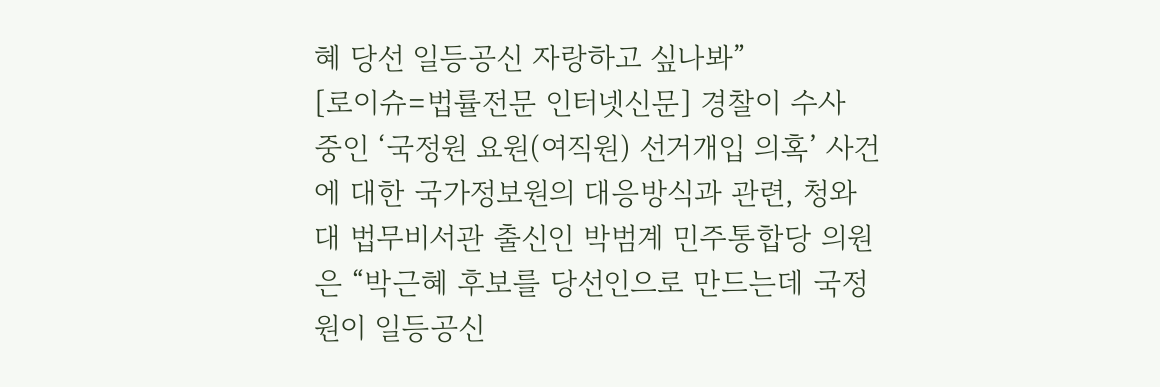혜 당선 일등공신 자랑하고 싶나봐”
[로이슈=법률전문 인터넷신문] 경찰이 수사 중인 ‘국정원 요원(여직원) 선거개입 의혹’ 사건에 대한 국가정보원의 대응방식과 관련, 청와대 법무비서관 출신인 박범계 민주통합당 의원은 “박근혜 후보를 당선인으로 만드는데 국정원이 일등공신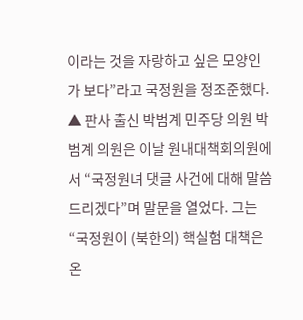이라는 것을 자랑하고 싶은 모양인가 보다”라고 국정원을 정조준했다. ▲ 판사 출신 박범계 민주당 의원 박범계 의원은 이날 원내대책회의원에서 “국정원녀 댓글 사건에 대해 말씀드리겠다”며 말문을 열었다. 그는 “국정원이 (북한의) 핵실험 대책은 온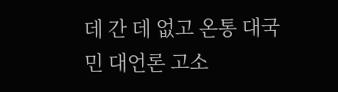데 간 데 없고 온통 대국민 대언론 고소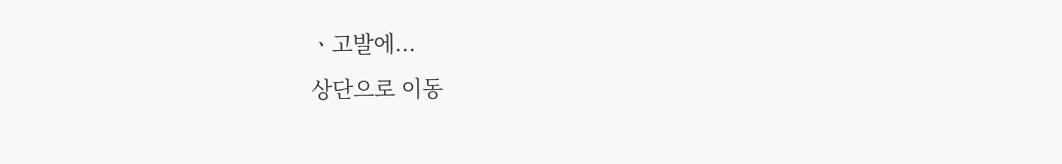ㆍ고발에...
상단으로 이동